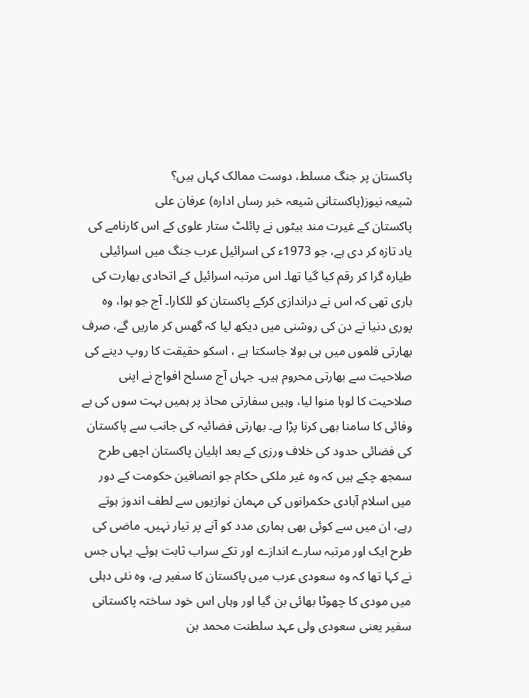پاکستان پر جنگ مسلط، دوست ممالک کہاں ہیں؟
شیعہ نیوز(پاکستانی شیعہ خبر رساں ادارہ) عرفان علی
پاکستان کے غیرت مند بیٹوں نے پائلٹ ستار علوی کے اس کارنامے کی یاد تازہ کر دی ہے، جو 1973ء کی اسرائیل عرب جنگ میں اسرائیلی طیارہ گرا کر رقم کیا گیا تھا۔ اس مرتبہ اسرائیل کے اتحادی بھارت کی باری تھی کہ اس نے دراندازی کرکے پاکستان کو للکارا۔ آج جو ہوا، وہ پوری دنیا نے دن کی روشنی میں دیکھ لیا کہ گھس کر ماریں گے، صرف بھارتی فلموں میں ہی بولا جاسکتا ہے ، اسکو حقیقت کا روپ دینے کی صلاحیت سے بھارتی محروم ہیں۔ جہاں آج مسلح افواج نے اپنی صلاحیت کا لوہا منوا لیا، وہیں سفارتی محاذ پر ہمیں بہت سوں کی بے وفائی کا سامنا بھی کرنا پڑا ہے۔ بھارتی فضائیہ کی جانب سے پاکستان کی فضائی حدود کی خلاف ورزی کے بعد اہلیان پاکستان اچھی طرح سمجھ چکے ہیں کہ وہ غیر ملکی حکام جو انصافین حکومت کے دور میں اسلام آبادی حکمرانوں کی مہمان نوازیوں سے لطف اندوز ہوتے رہے، ان میں سے کوئی بھی ہماری مدد کو آنے پر تیار نہیں۔ ماضی کی طرح ایک اور مرتبہ سارے اندازے اور تکے سراب ثابت ہوئے۔ یہاں جس نے کہا تھا کہ وہ سعودی عرب میں پاکستان کا سفیر ہے، وہ نئی دہلی میں مودی کا چھوٹا بھائی بن گیا اور وہاں اس خود ساختہ پاکستانی سفیر یعنی سعودی ولی عہد سلطنت محمد بن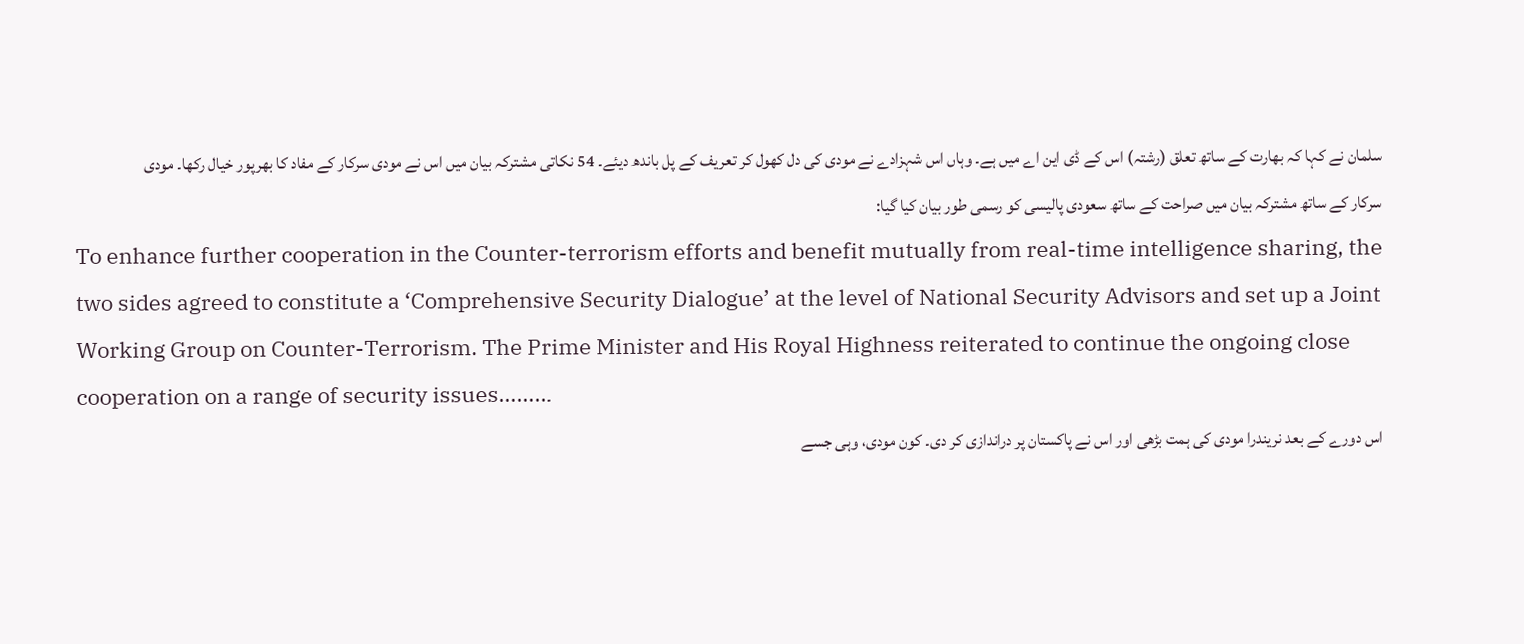سلمان نے کہا کہ بھارت کے ساتھ تعلق (رشتہ) اس کے ڈی این اے میں ہے۔ وہاں اس شہزادے نے مودی کی دل کھول کر تعریف کے پل باندھ دیئے۔ 54 نکاتی مشترکہ بیان میں اس نے مودی سرکار کے مفاد کا بھرپور خیال رکھا۔ مودی سرکار کے ساتھ مشترکہ بیان میں صراحت کے ساتھ سعودی پالیسی کو رسمی طور بیان کیا گیا:
To enhance further cooperation in the Counter-terrorism efforts and benefit mutually from real-time intelligence sharing, the two sides agreed to constitute a ‘Comprehensive Security Dialogue’ at the level of National Security Advisors and set up a Joint Working Group on Counter-Terrorism. The Prime Minister and His Royal Highness reiterated to continue the ongoing close cooperation on a range of security issues……..۔
اس دورے کے بعد نریندرا مودی کی ہمت بڑھی اور اس نے پاکستان پر دراندازی کر دی۔ کون مودی، وہی جسے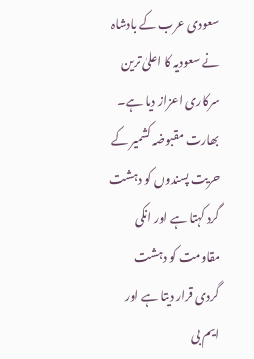سعودی عرب کے بادشاہ نے سعودیہ کا اعلیٰ ترین سرکاری اعزاز دیا ہے۔ بھارت مقبوضہ کشمیر کے حریت پسندوں کو دہشت گرد کہتا ہے اور انکی مقاومت کو دہشت گردی قرار دیتا ہے اور ایم بی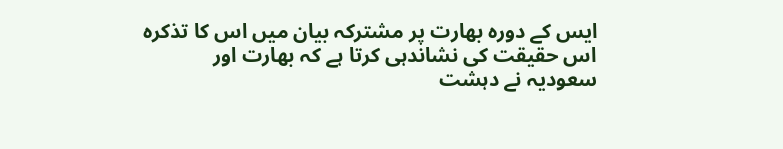ایس کے دورہ بھارت پر مشترکہ بیان میں اس کا تذکرہ اس حقیقت کی نشاندہی کرتا ہے کہ بھارت اور سعودیہ نے دہشت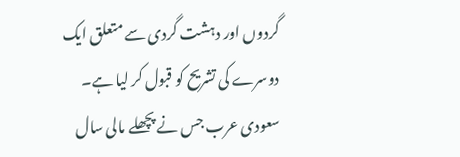گردوں اور دہشت گردی سے متعلق ایک دوسرے کی تشریح کو قبول کر لیا ہے۔ سعودی عرب جس نے پچھلے مالی سال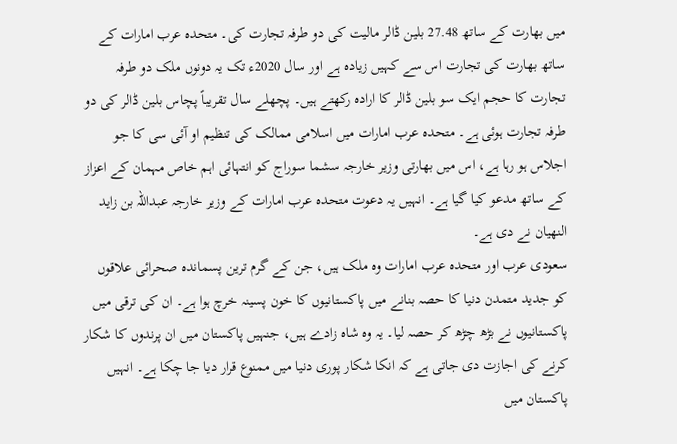میں بھارت کے ساتھ 27.48 بلین ڈالر مالیت کی دو طرفہ تجارت کی۔ متحدہ عرب امارات کے ساتھ بھارت کی تجارت اس سے کہیں زیادہ ہے اور سال 2020ء تک یہ دونوں ملک دو طرفہ تجارت کا حجم ایک سو بلین ڈالر کا ارادہ رکھتے ہیں۔ پچھلے سال تقریباً پچاس بلین ڈالر کی دو طرفہ تجارت ہوئی ہے۔ متحدہ عرب امارات میں اسلامی ممالک کی تنظیم او آئی سی کا جو اجلاس ہو رہا ہے، اس میں بھارتی وزیر خارجہ سشما سوراج کو انتہائی اہم خاص مہمان کے اعزاز کے ساتھ مدعو کیا گیا ہے۔ انہیں یہ دعوت متحدہ عرب امارات کے وزیر خارجہ عبداللہ بن زاید النھیان نے دی ہے۔
سعودی عرب اور متحدہ عرب امارات وہ ملک ہیں، جن کے گرم ترین پسماندہ صحرائی علاقوں کو جدید متمدن دنیا کا حصہ بنانے میں پاکستانیوں کا خون پسینہ خرچ ہوا ہے۔ ان کی ترقی میں پاکستانیوں نے بڑھ چڑھ کر حصہ لیا۔ یہ وہ شاہ زادے ہیں، جنہیں پاکستان میں ان پرندوں کا شکار کرنے کی اجازت دی جاتی ہے کہ انکا شکار پوری دنیا میں ممنوع قرار دیا جا چکا ہے۔ انہیں پاکستان میں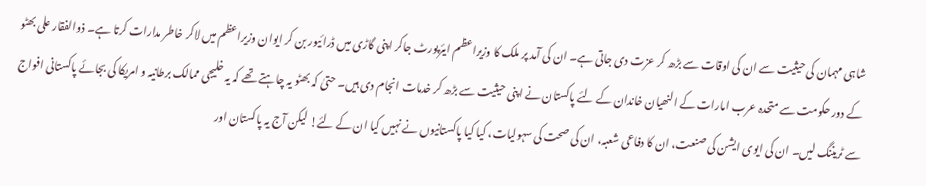شاہی مہمان کی حیثیت سے ان کی اوقات سے بڑھ کر عزت دی جاتی ہے۔ ان کی آمد پر ملک کا وزیراعظم ایئرپورٹ جاکر اپنی گاڑی میں ڈرائیور بن کر ایوان وزیراعظم میں لاکر خاطر مدارات کرتا ہے۔ ذوالفقار علی بھٹو کے دور حکومت سے متحدہ عرب امارات کے النھیان خاندان کے لئے پاکستان نے اپنی حیثیت سے بڑھ کر خدمات انجام دی ہیں۔ حتیٰ کہ بھٹو یہ چاہتے تھے کہ یہ خلیجی ممالک برطانیہ و امریکا کی بجائے پاکستانی افواج سے ٹریننگ لیں۔ ان کی ایوی ایشن کی صنعت، ان کا دفاعی شعبہ، ان کی صحت کی سہولیات، کیا کیا پاکستانیوں نے نہیں کیا ان کے لئے! لیکن آج یہ پاکستان اور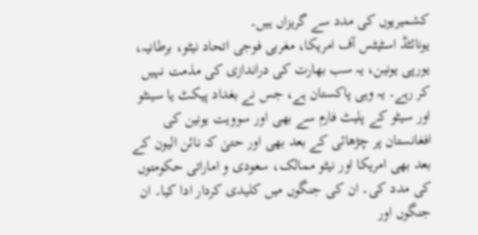کشمیریوں کی مدد سے گریزاں ہیں۔
یونائٹڈ اسٹیٹس آف امریکا، مغربی فوجی اتحاد نیٹو، برطانیہ، یورپی یونین، یہ سب بھارت کی دراندازی کی مذمت نہیں کر رہے۔ یہ وہی پاکستان ہے، جس نے بغداد پیکٹ یا سینٹو اور سیٹو کے پلیٹ فارم سے بھی اور سوویت یونین کی افغانستان پر چڑھائی کے بعد بھی اور حتیٰ کہ نائن الیون کے بعد بھی امریکا اور نیٹو ممالک، سعودی و اماراتی حکومتوں کی مدد کی۔ ان کی جنگوں میں کلیدی کردار ادا کیا۔ ان جنگوں اور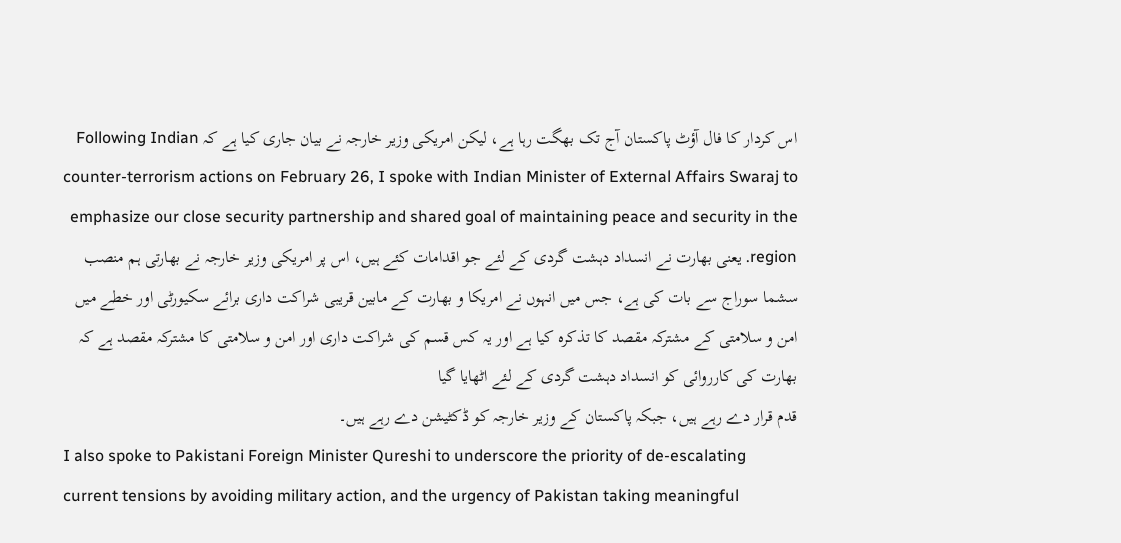اس کردار کا فال آؤٹ پاکستان آج تک بھگت رہا ہے، لیکن امریکی وزیر خارجہ نے بیان جاری کیا ہے کہ Following Indian counter-terrorism actions on February 26, I spoke with Indian Minister of External Affairs Swaraj to emphasize our close security partnership and shared goal of maintaining peace and security in the region. یعنی بھارت نے انسداد دہشت گردی کے لئے جو اقدامات کئے ہیں، اس پر امریکی وزیر خارجہ نے بھارتی ہم منصب سشما سوراج سے بات کی ہے، جس میں انہوں نے امریکا و بھارت کے مابین قریبی شراکت داری برائے سکیورٹی اور خطے میں امن و سلامتی کے مشترکہ مقصد کا تذکرہ کیا ہے اور یہ کس قسم کی شراکت داری اور امن و سلامتی کا مشترکہ مقصد ہے کہ بھارت کی کارروائی کو انسداد دہشت گردی کے لئے اٹھایا گیا
قدم قرار دے رہے ہیں، جبکہ پاکستان کے وزیر خارجہ کو ڈکٹیشن دے رہے ہیں۔
I also spoke to Pakistani Foreign Minister Qureshi to underscore the priority of de-escalating current tensions by avoiding military action, and the urgency of Pakistan taking meaningful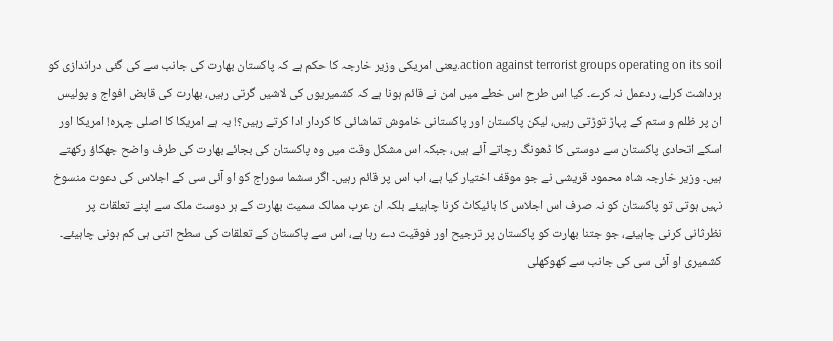action against terrorist groups operating on its soil.یعنی امریکی وزیر خارجہ کا حکم ہے کہ پاکستان بھارت کی جانب سے کی گئی دراندازی کو برداشت کرلے، ردعمل نہ کرے۔ کیا اس طرح اس خطے میں امن نے قائم ہونا ہے کہ کشمیریوں کی لاشیں گرتی رہیں، بھارت کی قابض افواج و پولیس ان پر ظلم و ستم کے پہاڑ توڑتی رہیں، لیکن پاکستان اور پاکستانی خاموش تماشائی کا کردار ادا کرتے رہیں؟! یہ ہے امریکا کا اصلی چہرہ! امریکا اور اسکے اتحادی پاکستان سے دوستی کا ڈھونگ رچاتے آئے ہیں، جبکہ اس مشکل وقت میں وہ پاکستان کی بجائے بھارت کی طرف واضح جھکاؤ رکھتے ہیں۔ وزیر خارجہ شاہ محمود قریشی نے جو موقف اختیار کیا ہے، اب اس پر قائم رہیں۔ اگر سشما سوراج کو او آئی سی کے اجلاس کی دعوت منسوخ نہیں ہوتی تو پاکستان کو نہ صرف اس اجلاس کا بائیکاٹ کرنا چاہیئے بلکہ ان عرب ممالک سمیت بھارت کے ہر دوست ملک سے اپنے تعلقات پر نظرثانی کرنی چاہیئے، جو جتنا بھارت کو پاکستان پر ترجیح اور فوقیت دے رہا ہے، اس سے پاکستان کے تعلقات کی سطح اتنی ہی کم ہونی چاہیئے۔ کشمیری او آئی سی کی جانب سے کھوکھلی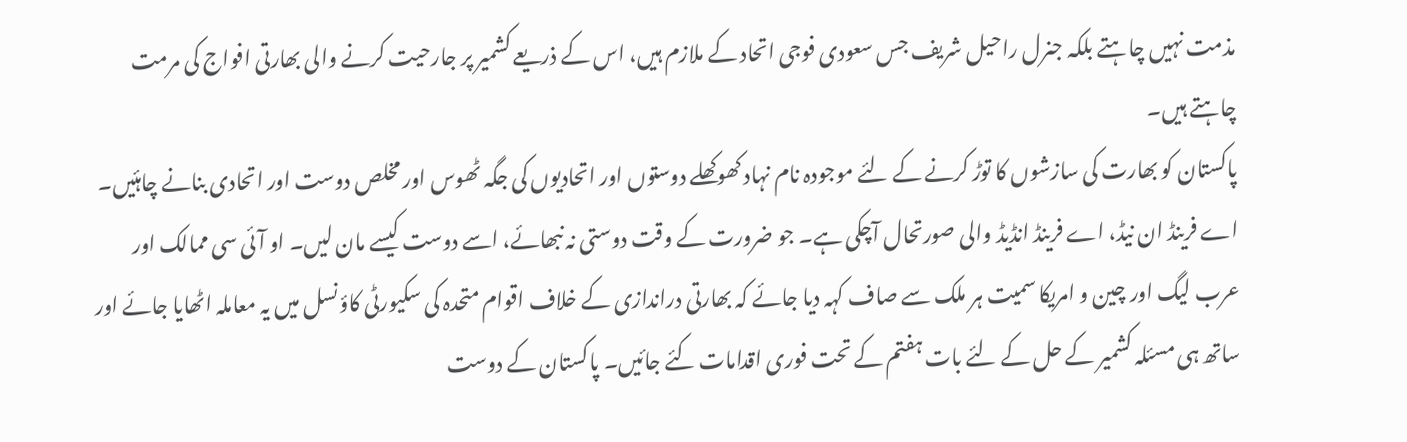مذمت نہیں چاہتے بلکہ جنرل راحیل شریف جس سعودی فوجی اتحاد کے ملازم ہیں، اس کے ذریعے کشمیر پر جارحیت کرنے والی بھارتی افواج کی مرمت چاہتے ہیں۔
پاکستان کو بھارت کی سازشوں کا توڑ کرنے کے لئے موجودہ نام نہاد کھوکھلے دوستوں اور اتحادیوں کی جگہ ٹھوس اور مخلص دوست اور اتحادی بنانے چاہئیں۔ اے فرینڈ ان نیڈ، اے فرینڈ انڈیڈ والی صورتحال آچکی ہے۔ جو ضرورت کے وقت دوستی نہ نبھائے، اسے دوست کیسے مان لیں۔ او آئی سی ممالک اور عرب لیگ اور چین و امریکا سمیت ہر ملک سے صاف کہہ دیا جائے کہ بھارتی دراندازی کے خلاف اقوام متحدہ کی سکیورٹی کاؤنسل میں یہ معاملہ اٹھایا جائے اور ساتھ ہی مسئلہ کشمیر کے حل کے لئے بات ہفتم کے تحت فوری اقدامات کئے جائیں۔ پاکستان کے دوست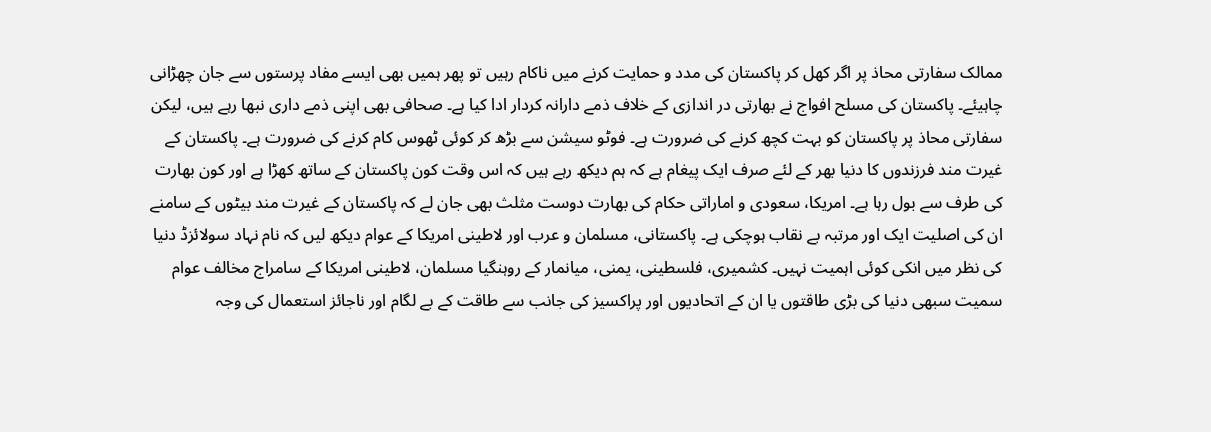ممالک سفارتی محاذ پر اگر کھل کر پاکستان کی مدد و حمایت کرنے میں ناکام رہیں تو پھر ہمیں بھی ایسے مفاد پرستوں سے جان چھڑانی چاہیئے۔ پاکستان کی مسلح افواج نے بھارتی در اندازی کے خلاف ذمے دارانہ کردار ادا کیا ہے۔ صحافی بھی اپنی ذمے داری نبھا رہے ہیں، لیکن سفارتی محاذ پر پاکستان کو بہت کچھ کرنے کی ضرورت ہے۔ فوٹو سیشن سے بڑھ کر کوئی ٹھوس کام کرنے کی ضرورت ہے۔ پاکستان کے غیرت مند فرزندوں کا دنیا بھر کے لئے صرف ایک پیغام ہے کہ ہم دیکھ رہے ہیں کہ اس وقت کون پاکستان کے ساتھ کھڑا ہے اور کون بھارت کی طرف سے بول رہا ہے۔ امریکا، سعودی و اماراتی حکام کی بھارت دوست مثلث بھی جان لے کہ پاکستان کے غیرت مند بیٹوں کے سامنے ان کی اصلیت ایک اور مرتبہ بے نقاب ہوچکی ہے۔ پاکستانی، مسلمان و عرب اور لاطینی امریکا کے عوام دیکھ لیں کہ نام نہاد سولائزڈ دنیا کی نظر میں انکی کوئی اہمیت نہیں۔ کشمیری، فلسطینی، یمنی، میانمار کے روہنگیا مسلمان، لاطینی امریکا کے سامراج مخالف عوام سمیت سبھی دنیا کی بڑی طاقتوں یا ان کے اتحادیوں اور پراکسیز کی جانب سے طاقت کے بے لگام اور ناجائز استعمال کی وجہ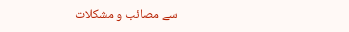سے مصائب و مشکلات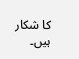کا شکار ہیں۔